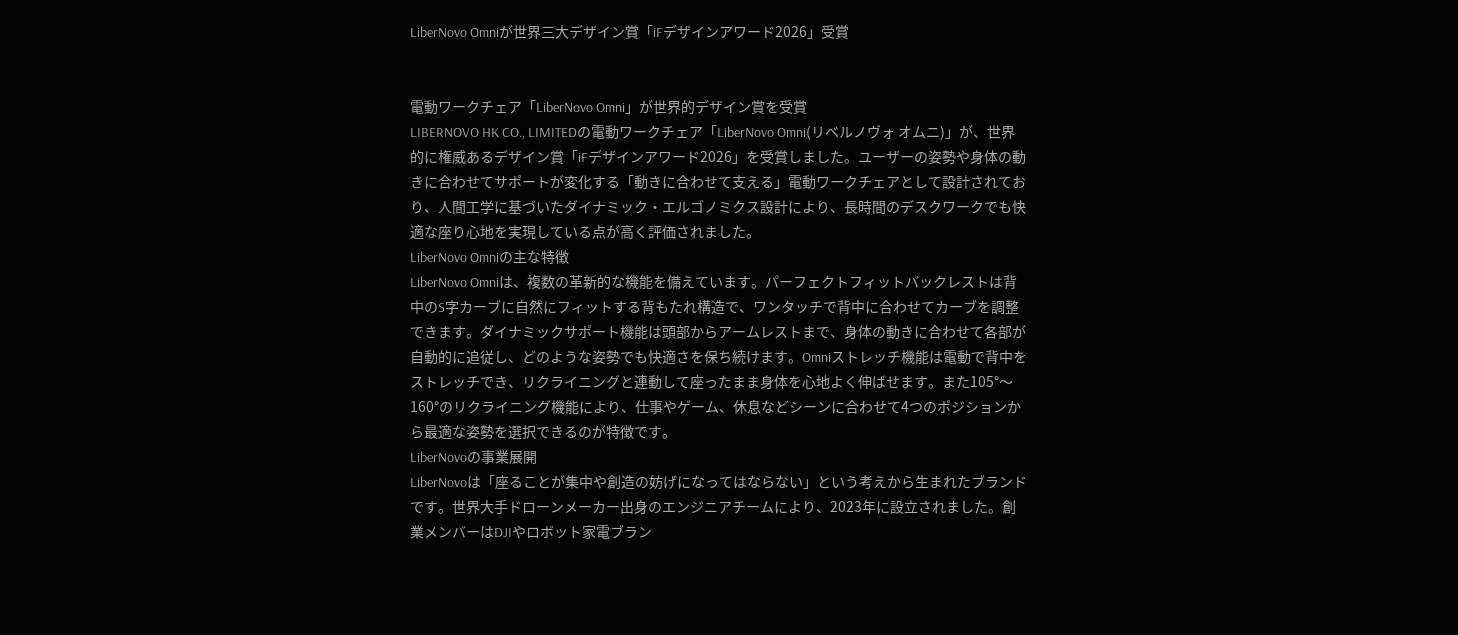LiberNovo Omniが世界三大デザイン賞「iFデザインアワード2026」受賞


電動ワークチェア「LiberNovo Omni」が世界的デザイン賞を受賞
LIBERNOVO HK CO., LIMITEDの電動ワークチェア「LiberNovo Omni(リベルノヴォ オムニ)」が、世界的に権威あるデザイン賞「iFデザインアワード2026」を受賞しました。ユーザーの姿勢や身体の動きに合わせてサポートが変化する「動きに合わせて支える」電動ワークチェアとして設計されており、人間工学に基づいたダイナミック・エルゴノミクス設計により、長時間のデスクワークでも快適な座り心地を実現している点が高く評価されました。
LiberNovo Omniの主な特徴
LiberNovo Omniは、複数の革新的な機能を備えています。パーフェクトフィットバックレストは背中のS字カーブに自然にフィットする背もたれ構造で、ワンタッチで背中に合わせてカーブを調整できます。ダイナミックサポート機能は頭部からアームレストまで、身体の動きに合わせて各部が自動的に追従し、どのような姿勢でも快適さを保ち続けます。Omniストレッチ機能は電動で背中をストレッチでき、リクライニングと連動して座ったまま身体を心地よく伸ばせます。また105°〜160°のリクライニング機能により、仕事やゲーム、休息などシーンに合わせて4つのポジションから最適な姿勢を選択できるのが特徴です。
LiberNovoの事業展開
LiberNovoは「座ることが集中や創造の妨げになってはならない」という考えから生まれたブランドです。世界大手ドローンメーカー出身のエンジニアチームにより、2023年に設立されました。創業メンバーはDJIやロボット家電ブラン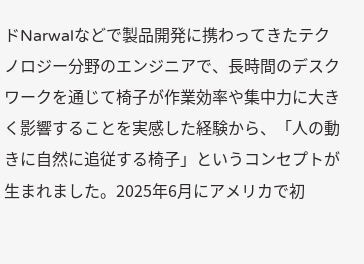ドNarwalなどで製品開発に携わってきたテクノロジー分野のエンジニアで、長時間のデスクワークを通じて椅子が作業効率や集中力に大きく影響することを実感した経験から、「人の動きに自然に追従する椅子」というコンセプトが生まれました。2025年6月にアメリカで初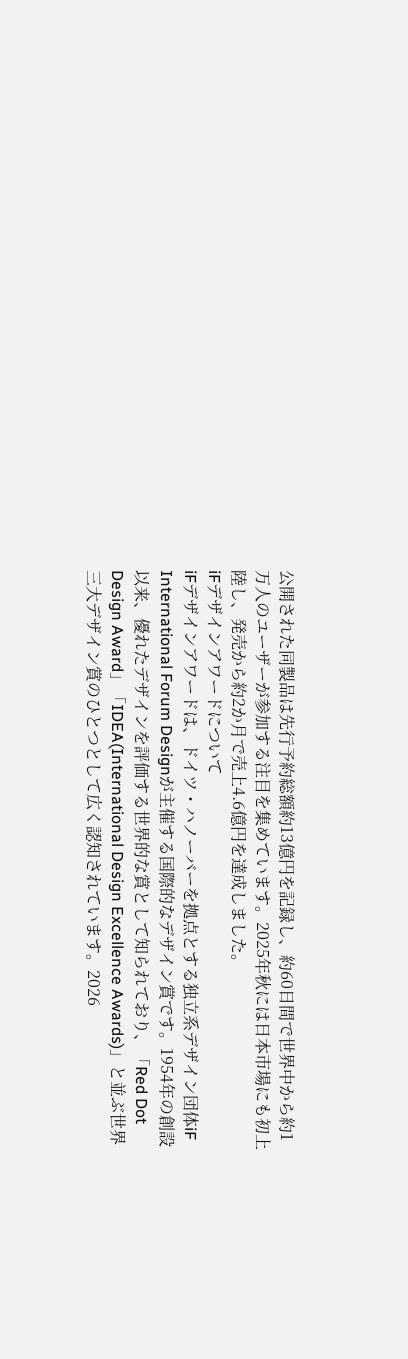公開された同製品は先行予約総額約13億円を記録し、約60日間で世界中から約1万人のユーザーが参加する注目を集めています。2025年秋には日本市場にも初上陸し、発売から約2か月で売上4.6億円を達成しました。
iFデザインアワードについて
iFデザインアワードは、ドイツ・ハノーバーを拠点とする独立系デザイン団体iF International Forum Designが主催する国際的なデザイン賞です。1954年の創設以来、優れたデザインを評価する世界的な賞として知られており、「Red Dot Design Award」「IDEA(International Design Excellence Awards)」と並ぶ世界三大デザイン賞のひとつとして広く認知されています。2026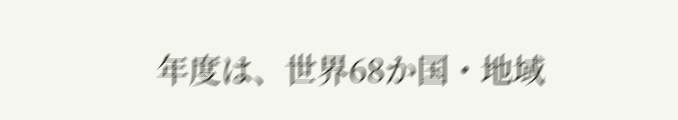年度は、世界68か国・地域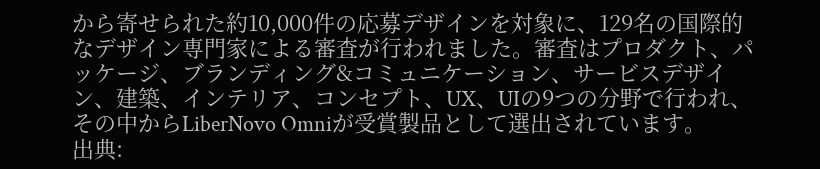から寄せられた約10,000件の応募デザインを対象に、129名の国際的なデザイン専門家による審査が行われました。審査はプロダクト、パッケージ、ブランディング&コミュニケーション、サービスデザイン、建築、インテリア、コンセプト、UX、UIの9つの分野で行われ、その中からLiberNovo Omniが受賞製品として選出されています。
出典: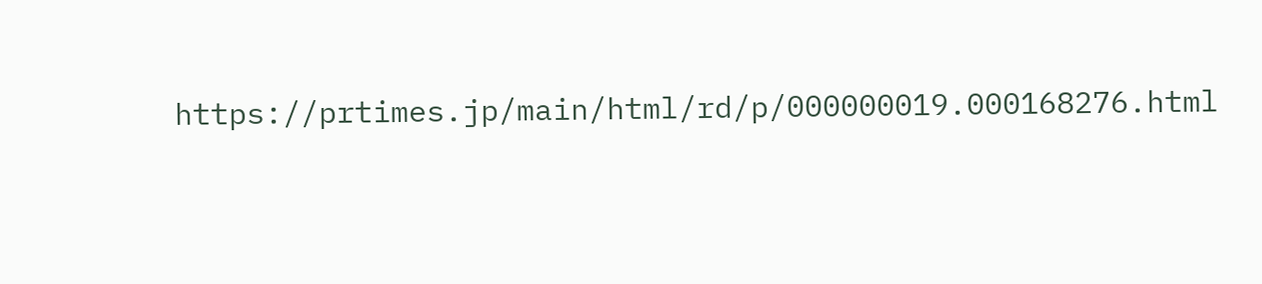https://prtimes.jp/main/html/rd/p/000000019.000168276.html